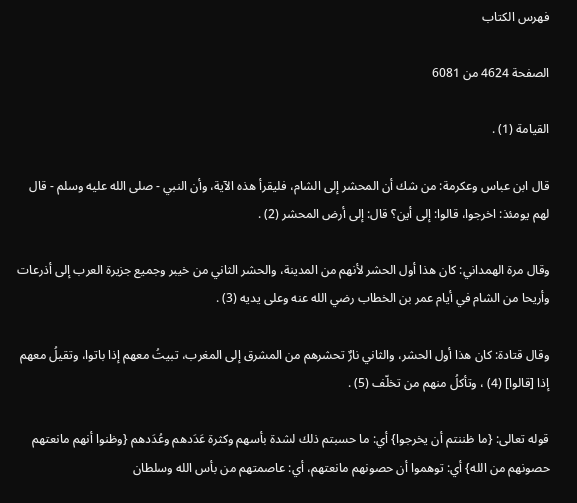فهرس الكتاب

الصفحة 4624 من 6081

القيامة (1) .

قال ابن عباس وعكرمة: من شك أن المحشر إلى الشام، فليقرأ هذه الآية، وأن النبي - صلى الله عليه وسلم - قال لهم يومئذ: اخرجوا، قالوا: إلى أين؟ قال: إلى أرض المحشر (2) .

وقال مرة الهمداني: كان هذا أول الحشر لأنهم من المدينة، والحشر الثاني من خيبر وجميع جزيرة العرب إلى أذرعات وأريحا من الشام في أيام عمر بن الخطاب رضي الله عنه وعلى يديه (3) .

وقال قتادة: كان هذا أول الحشر، والثاني نارٌ تحشرهم من المشرق إلى المغرب، تبيتُ معهم إذا باتوا، وتقيلُ معهم إذا [قالوا] (4) ، وتأكلُ منهم من تخلّف (5) .

قوله تعالى: {ما ظننتم أن يخرجوا} أي: ما حسبتم ذلك لشدة بأسهم وكثرة عَدَدهم وعُدَدهم {وظنوا أنهم مانعتهم حصونهم من الله} أي: توهموا أن حصونهم مانعتهم، أي: عاصمتهم من بأس الله وسلطان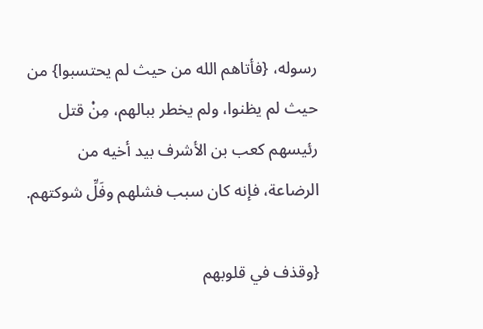رسوله، {فأتاهم الله من حيث لم يحتسبوا} من حيث لم يظنوا، ولم يخطر ببالهم، مِنْ قتل رئيسهم كعب بن الأشرف بيد أخيه من الرضاعة، فإنه كان سبب فشلهم وفَلِّ شوكتهم.

{وقذف في قلوبهم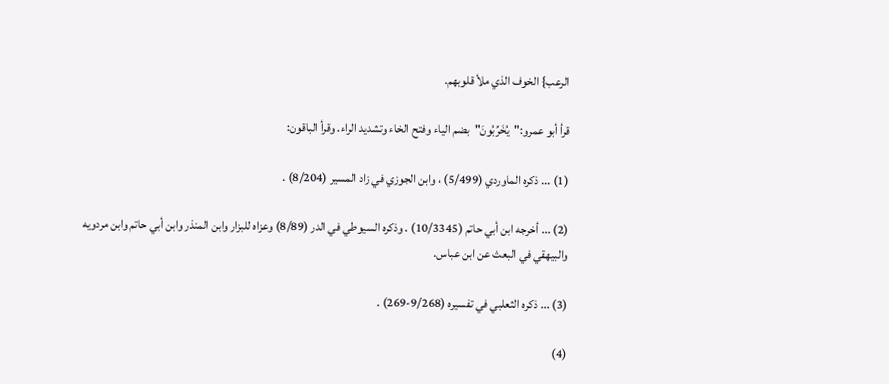الرعب} الخوف الذي ملأ قلوبهم.

قرأ أبو عمرو:"يُخَرِّبُونَ"بضم الياء وفتح الخاء وتشديد الراء. وقرأ الباقون:

(1) ... ذكره الماوردي (5/499) ، وابن الجوزي في زاد المسير (8/204) .

(2) ... أخرجه ابن أبي حاتم (10/3345) . وذكره السيوطي في الدر (8/89) وعزاه للبزار وابن المنذر وابن أبي حاتم وابن مردويه والبيهقي في البعث عن ابن عباس.

(3) ... ذكره الثعلبي في تفسيره (9/268-269) .

(4)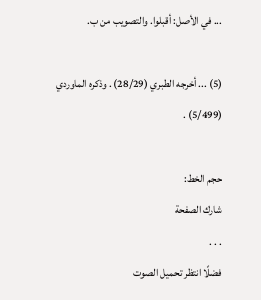... في الأصل: أقبلوا. والتصويب من ب.

(5) ... أخرجه الطبري (28/29) . وذكره الماوردي (5/499) .

حجم الخط:
شارك الصفحة
. . .
فضلًا انتظر تحميل الصوت